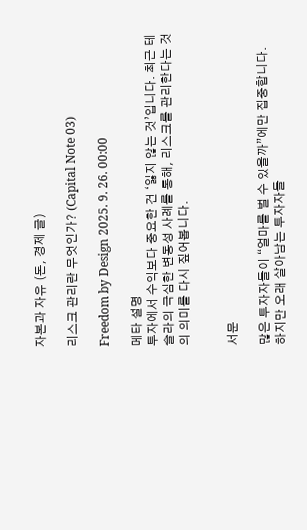자본과 자유 (돈, 경제 글)

리스크 관리란 무엇인가? (Capital Note 03)

Freedom by Design 2025. 9. 26. 00:00

메타 설명
투자에서 수익보다 중요한 건 ‘잃지 않는 것’입니다. 최근 테슬라의 극심한 변동성 사례를 통해, 리스크를 관리한다는 것의 의미를 다시 짚어봅니다.


서문

많은 투자자들이 “얼마를 벌 수 있을까”에만 집중합니다.
하지만 오래 살아남는 투자자들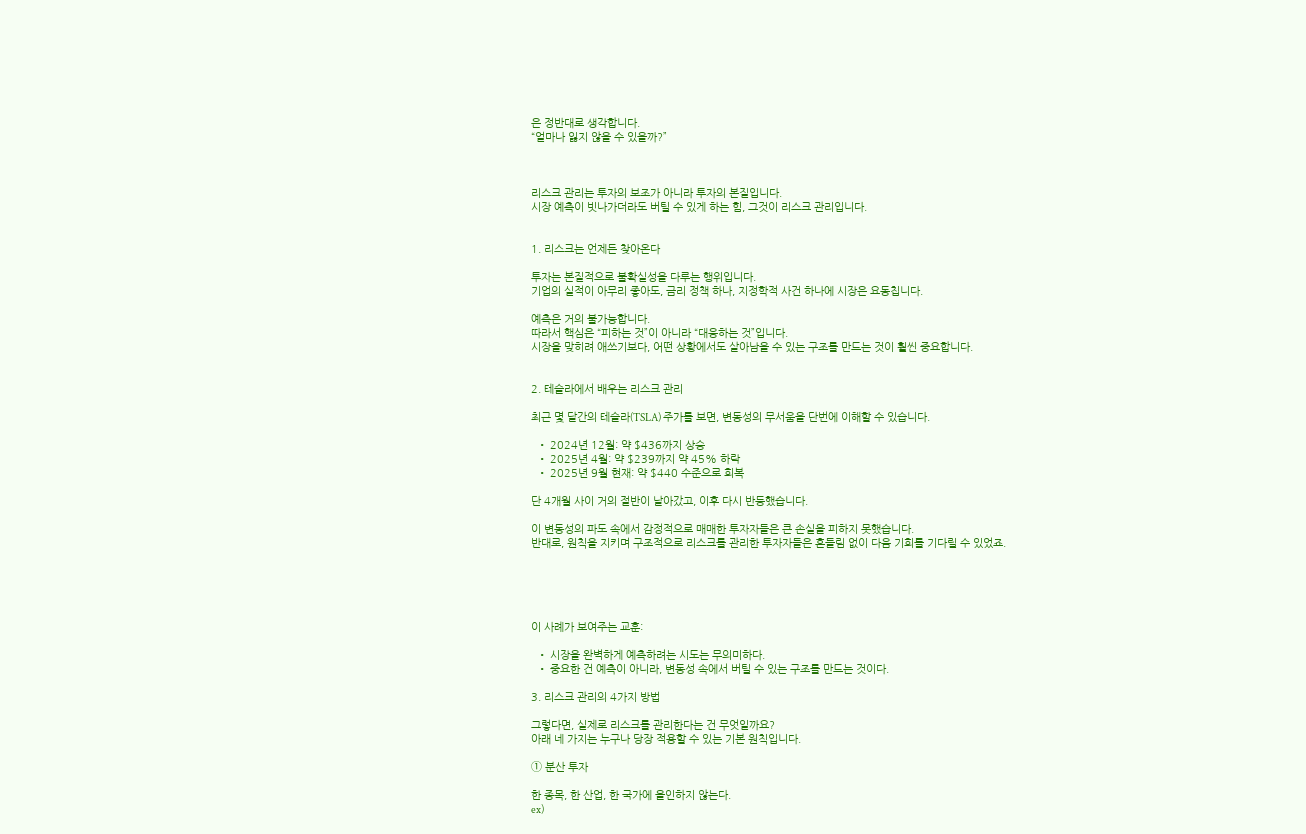은 정반대로 생각합니다.
“얼마나 잃지 않을 수 있을까?”



리스크 관리는 투자의 보조가 아니라 투자의 본질입니다.
시장 예측이 빗나가더라도 버틸 수 있게 하는 힘, 그것이 리스크 관리입니다.


1. 리스크는 언제든 찾아온다

투자는 본질적으로 불확실성을 다루는 행위입니다.
기업의 실적이 아무리 좋아도, 금리 정책 하나, 지정학적 사건 하나에 시장은 요동칩니다.

예측은 거의 불가능합니다.
따라서 핵심은 “피하는 것”이 아니라 “대응하는 것”입니다.
시장을 맞히려 애쓰기보다, 어떤 상황에서도 살아남을 수 있는 구조를 만드는 것이 훨씬 중요합니다.


2. 테슬라에서 배우는 리스크 관리

최근 몇 달간의 테슬라(TSLA) 주가를 보면, 변동성의 무서움을 단번에 이해할 수 있습니다.

  • 2024년 12월: 약 $436까지 상승
  • 2025년 4월: 약 $239까지 약 45% 하락
  • 2025년 9월 현재: 약 $440 수준으로 회복

단 4개월 사이 거의 절반이 날아갔고, 이후 다시 반등했습니다.

이 변동성의 파도 속에서 감정적으로 매매한 투자자들은 큰 손실을 피하지 못했습니다.
반대로, 원칙을 지키며 구조적으로 리스크를 관리한 투자자들은 흔들림 없이 다음 기회를 기다릴 수 있었죠.





이 사례가 보여주는 교훈:

  • 시장을 완벽하게 예측하려는 시도는 무의미하다.
  • 중요한 건 예측이 아니라, 변동성 속에서 버틸 수 있는 구조를 만드는 것이다.

3. 리스크 관리의 4가지 방법

그렇다면, 실제로 리스크를 관리한다는 건 무엇일까요?
아래 네 가지는 누구나 당장 적용할 수 있는 기본 원칙입니다.

① 분산 투자

한 종목, 한 산업, 한 국가에 올인하지 않는다.
ex)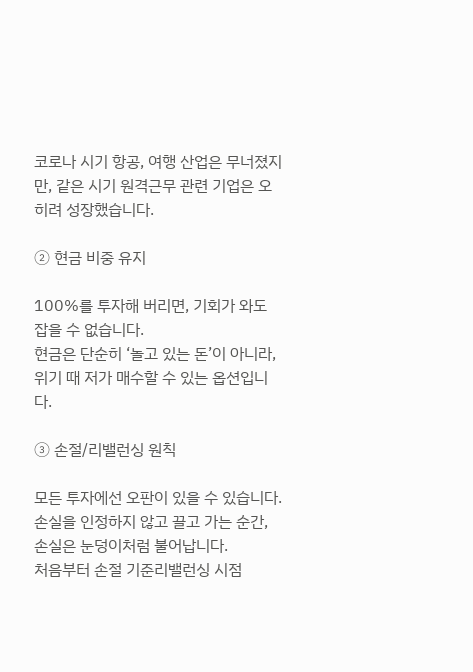코로나 시기 항공, 여행 산업은 무너졌지만, 같은 시기 원격근무 관련 기업은 오히려 성장했습니다.

② 현금 비중 유지

100%를 투자해 버리면, 기회가 와도 잡을 수 없습니다.
현금은 단순히 ‘놀고 있는 돈’이 아니라, 위기 때 저가 매수할 수 있는 옵션입니다.

③ 손절/리밸런싱 원칙

모든 투자에선 오판이 있을 수 있습니다.
손실을 인정하지 않고 끌고 가는 순간, 손실은 눈덩이처럼 불어납니다.
처음부터 손절 기준리밸런싱 시점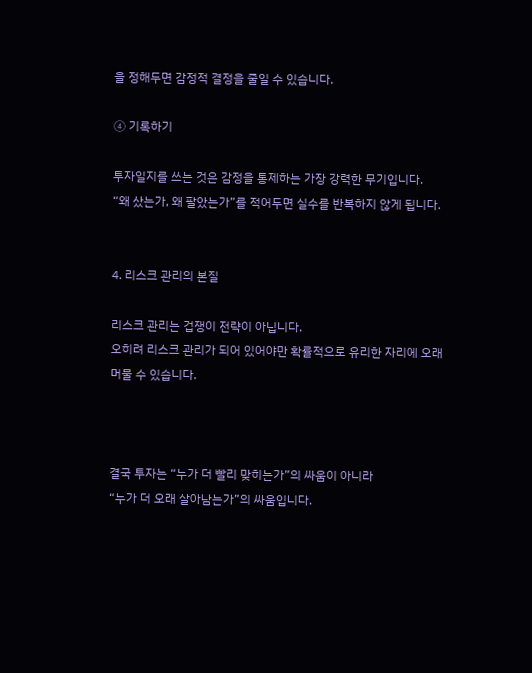을 정해두면 감정적 결정을 줄일 수 있습니다.

④ 기록하기

투자일지를 쓰는 것은 감정을 통제하는 가장 강력한 무기입니다.
“왜 샀는가, 왜 팔았는가”를 적어두면 실수를 반복하지 않게 됩니다.


4. 리스크 관리의 본질

리스크 관리는 겁쟁이 전략이 아닙니다.
오히려 리스크 관리가 되어 있어야만 확률적으로 유리한 자리에 오래 머물 수 있습니다.



결국 투자는 “누가 더 빨리 맞히는가”의 싸움이 아니라
“누가 더 오래 살아남는가”의 싸움입니다.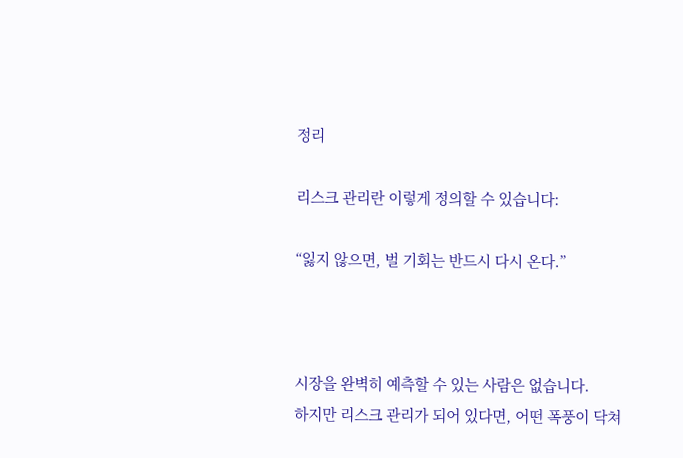정리

리스크 관리란 이렇게 정의할 수 있습니다:

“잃지 않으면, 벌 기회는 반드시 다시 온다.”



시장을 완벽히 예측할 수 있는 사람은 없습니다.
하지만 리스크 관리가 되어 있다면, 어떤 폭풍이 닥쳐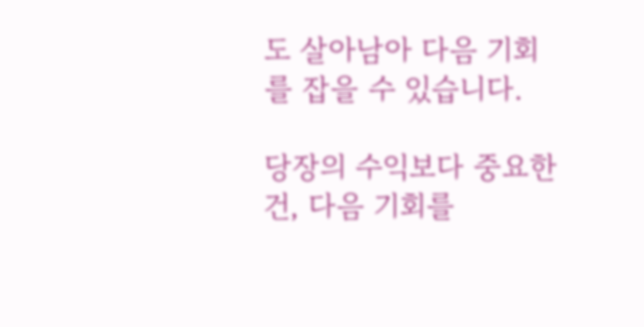도 살아남아 다음 기회를 잡을 수 있습니다.

당장의 수익보다 중요한 건, 다음 기회를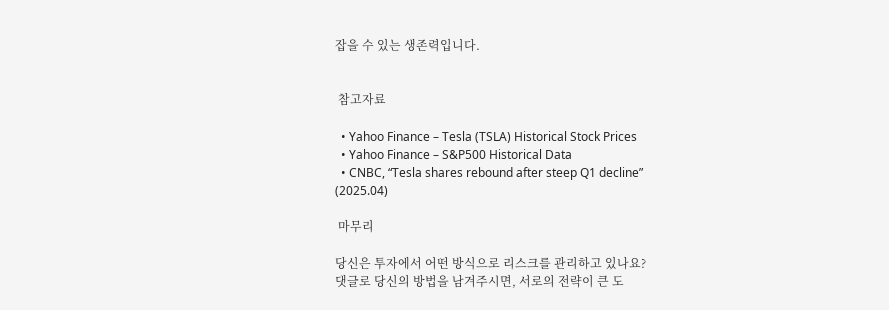잡을 수 있는 생존력입니다.


 참고자료

  • Yahoo Finance – Tesla (TSLA) Historical Stock Prices
  • Yahoo Finance – S&P500 Historical Data
  • CNBC, “Tesla shares rebound after steep Q1 decline” (2025.04)

 마무리

당신은 투자에서 어떤 방식으로 리스크를 관리하고 있나요?
댓글로 당신의 방법을 남겨주시면, 서로의 전략이 큰 도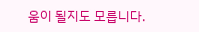움이 될지도 모릅니다.